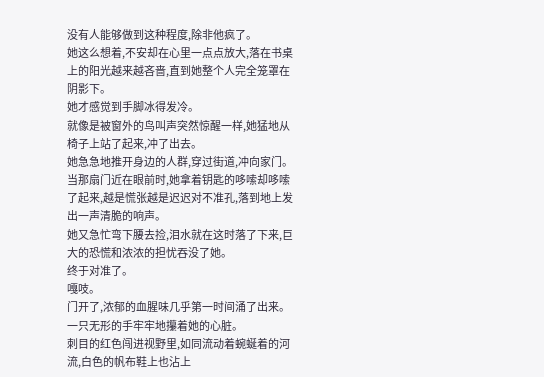没有人能够做到这种程度,除非他疯了。
她这么想着,不安却在心里一点点放大,落在书桌上的阳光越来越吝啬,直到她整个人完全笼罩在阴影下。
她才感觉到手脚冰得发冷。
就像是被窗外的鸟叫声突然惊醒一样,她猛地从椅子上站了起来,冲了出去。
她急急地推开身边的人群,穿过街道,冲向家门。
当那扇门近在眼前时,她拿着钥匙的哆嗦却哆嗦了起来,越是慌张越是迟迟对不准孔,落到地上发出一声清脆的响声。
她又急忙弯下腰去捡,泪水就在这时落了下来,巨大的恐慌和浓浓的担忧吞没了她。
终于对准了。
嘎吱。
门开了,浓郁的血腥味几乎第一时间涌了出来。
一只无形的手牢牢地攥着她的心脏。
刺目的红色闯进视野里,如同流动着蜿蜒着的河流,白色的帆布鞋上也沾上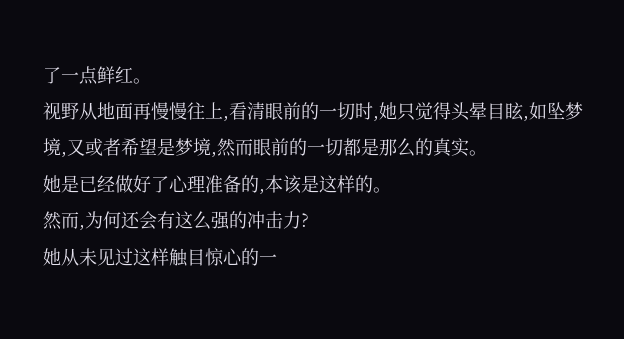了一点鲜红。
视野从地面再慢慢往上,看清眼前的一切时,她只觉得头晕目眩,如坠梦境,又或者希望是梦境,然而眼前的一切都是那么的真实。
她是已经做好了心理准备的,本该是这样的。
然而,为何还会有这么强的冲击力?
她从未见过这样触目惊心的一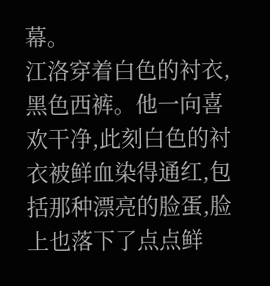幕。
江洛穿着白色的衬衣,黑色西裤。他一向喜欢干净,此刻白色的衬衣被鲜血染得通红,包括那种漂亮的脸蛋,脸上也落下了点点鲜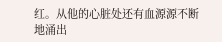红。从他的心脏处还有血源源不断地涌出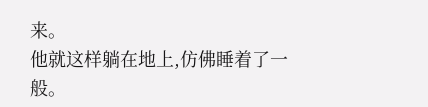来。
他就这样躺在地上,仿佛睡着了一般。